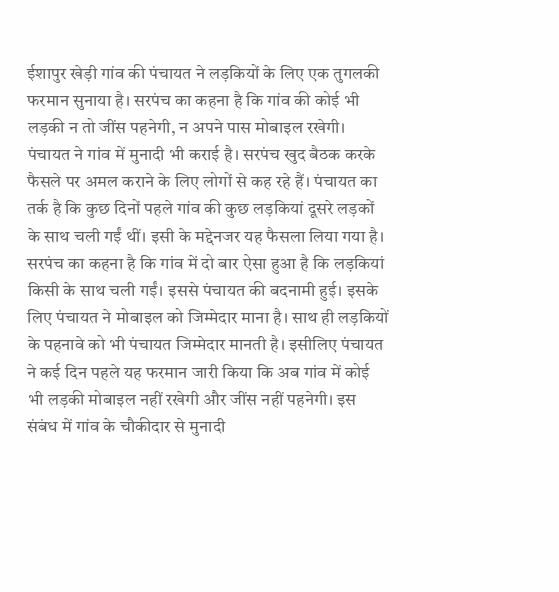ईशापुर खेड़ी गांव की पंचायत ने लड़कियों के लिए एक तुगलकी फरमान सुनाया है। सरपंच का कहना है कि गांव की कोई भी लड़की न तो जींस पहनेगी, न अपने पास मोबाइल रखेगी। पंचायत ने गांव में मुनादी भी कराई है। सरपंच खुद बैठक करके फैसले पर अमल कराने के लिए लोगों से कह रहे हैं। पंचायत का तर्क है कि कुछ दिनों पहले गांव की कुछ लड़कियां दूसरे लड़कों के साथ चली गईं थीं। इसी के मद्देनजर यह फैसला लिया गया है।
सरपंच का कहना है कि गांव में दो बार ऐसा हुआ है कि लड़कियां किसी के साथ चली गईं। इससे पंचायत की बदनामी हुई। इसके लिए पंचायत ने मोबाइल को जिम्मेदार माना है। साथ ही लड़कियों के पहनावे को भी पंचायत जिम्मेदार मानती है। इसीलिए पंचायत ने कई दिन पहले यह फरमान जारी किया कि अब गांव में कोई भी लड़की मोबाइल नहीं रखेगी और जींस नहीं पहनेगी। इस संबंध में गांव के चौकीदार से मुनादी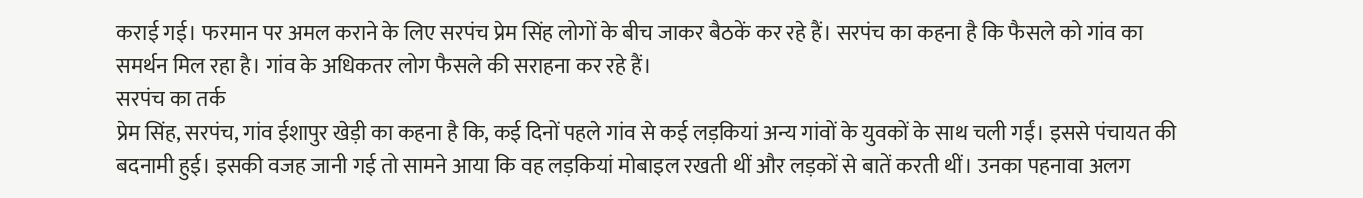कराई गई। फरमान पर अमल कराने के लिए सरपंच प्रेम सिंह लोगों के बीच जाकर बैठकें कर रहे हैं। सरपंच का कहना है कि फैसले को गांव का समर्थन मिल रहा है। गांव के अधिकतर लोग फैसले की सराहना कर रहे हैं।
सरपंच का तर्क
प्रेम सिंह, सरपंच, गांव ईशापुर खेड़ी का कहना है कि, कई दिनों पहले गांव से कई लड़कियां अन्य गांवों के युवकों के साथ चली गईं। इससे पंचायत की बदनामी हुई। इसकी वजह जानी गई तो सामने आया कि वह लड़कियां मोबाइल रखती थीं और लड़कों से बातें करती थीं। उनका पहनावा अलग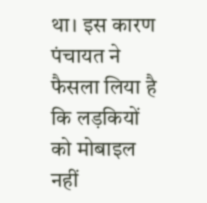था। इस कारण पंचायत ने फैसला लिया है कि लड़कियों को मोबाइल नहीं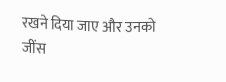रखने दिया जाए और उनको जींस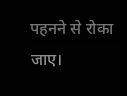पहनने से रोका जाए।